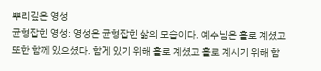뿌리깊은 영성
균형잡힌 영성: 영성은 균형잡힌 삶의 모습이다. 예수님은 홀로 계셨고 또한 함께 있으셨다. 함게 있기 위해 홀로 계셨고 홀로 계시기 위해 함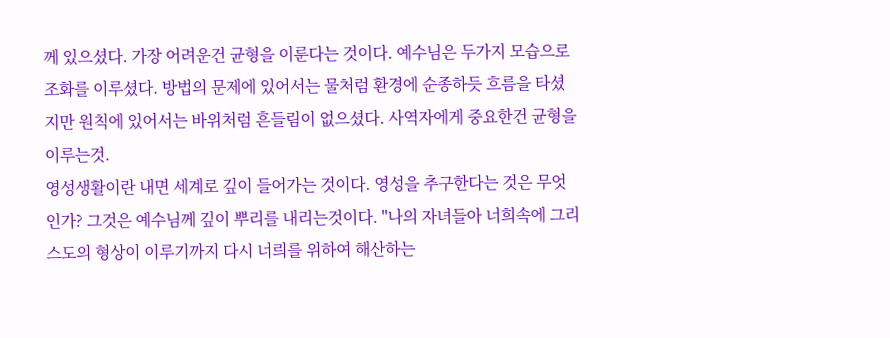께 있으셨다. 가장 어려운건 균형을 이룬다는 것이다. 예수님은 두가지 모습으로 조화를 이루셨다. 방법의 문제에 있어서는 물처럼 환경에 순종하듯 흐름을 타셨지만 원칙에 있어서는 바위처럼 흔들림이 없으셨다. 사역자에게 중요한건 균형을 이루는것.
영성생활이란 내면 세계로 깊이 들어가는 것이다. 영성을 추구한다는 것은 무엇인가? 그것은 예수님께 깊이 뿌리를 내리는것이다. "나의 자녀들아 너희속에 그리스도의 형상이 이루기까지 다시 너릐를 위하여 해산하는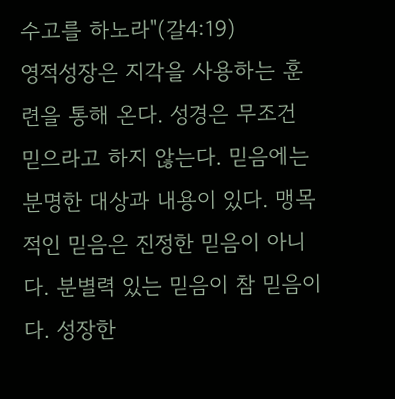수고를 하노라"(갈4:19)
영적성장은 지각을 사용하는 훈련을 통해 온다. 성경은 무조건 믿으라고 하지 않는다. 믿음에는 분명한 대상과 내용이 있다. 맹목적인 믿음은 진정한 믿음이 아니다. 분별력 있는 믿음이 참 믿음이다. 성장한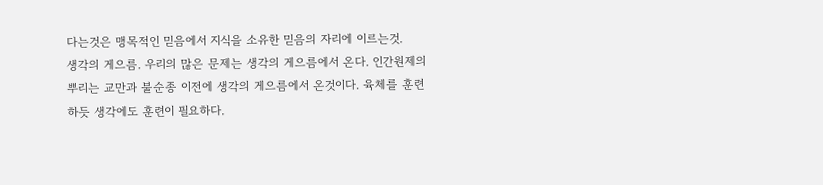다는것은 맹목적인 믿음에서 지식을 소유한 믿음의 자리에 이르는것.
생각의 게으름. 우리의 많은 문제는 생각의 게으름에서 온다. 인간원제의 뿌리는 교만과 불순종 이전에 생각의 게으름에서 온것이다. 육체를 훈련하듯 생각에도 훈련이 필요하다.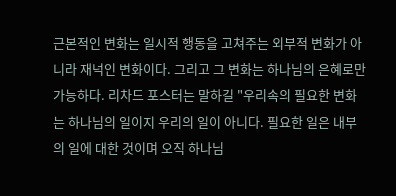근본적인 변화는 일시적 행동을 고쳐주는 외부적 변화가 아니라 재넉인 변화이다. 그리고 그 변화는 하나님의 은혜로만 가능하다. 리차드 포스터는 말하길 "우리속의 필요한 변화는 하나님의 일이지 우리의 일이 아니다. 필요한 일은 내부의 일에 대한 것이며 오직 하나님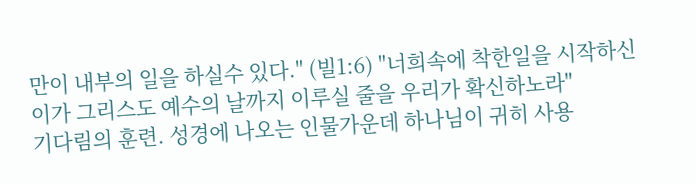만이 내부의 일을 하실수 있다." (빌1:6) "너희속에 착한일을 시작하신 이가 그리스도 예수의 날까지 이루실 줄을 우리가 확신하노라"
기다림의 훈련. 성경에 나오는 인물가운데 하나님이 귀히 사용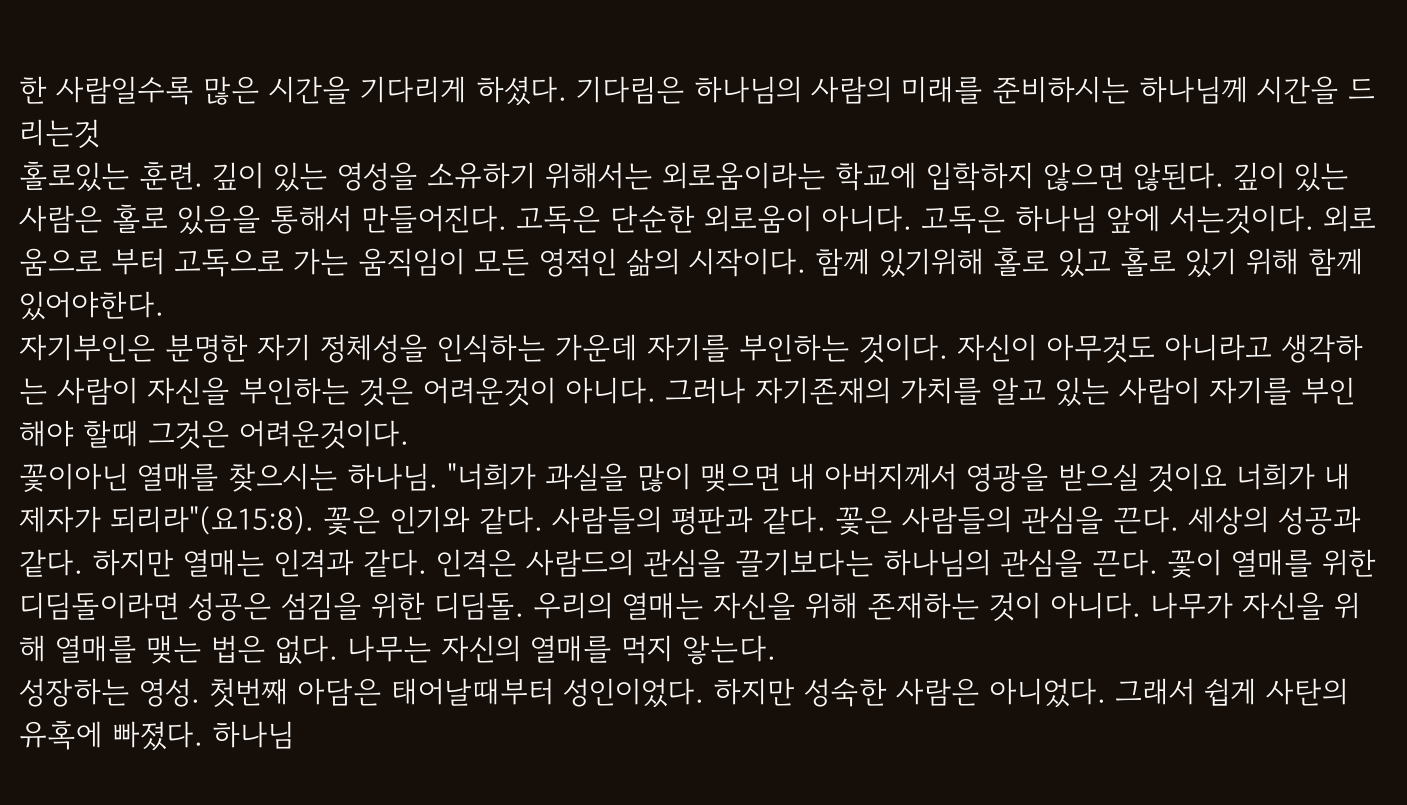한 사람일수록 많은 시간을 기다리게 하셨다. 기다림은 하나님의 사람의 미래를 준비하시는 하나님께 시간을 드리는것
홀로있는 훈련. 깊이 있는 영성을 소유하기 위해서는 외로움이라는 학교에 입학하지 않으면 않된다. 깊이 있는 사람은 홀로 있음을 통해서 만들어진다. 고독은 단순한 외로움이 아니다. 고독은 하나님 앞에 서는것이다. 외로움으로 부터 고독으로 가는 움직임이 모든 영적인 삶의 시작이다. 함께 있기위해 홀로 있고 홀로 있기 위해 함께 있어야한다.
자기부인은 분명한 자기 정체성을 인식하는 가운데 자기를 부인하는 것이다. 자신이 아무것도 아니라고 생각하는 사람이 자신을 부인하는 것은 어려운것이 아니다. 그러나 자기존재의 가치를 알고 있는 사람이 자기를 부인해야 할때 그것은 어려운것이다.
꽃이아닌 열매를 찾으시는 하나님. "너희가 과실을 많이 맺으면 내 아버지께서 영광을 받으실 것이요 너희가 내 제자가 되리라"(요15:8). 꽃은 인기와 같다. 사람들의 평판과 같다. 꽃은 사람들의 관심을 끈다. 세상의 성공과 같다. 하지만 열매는 인격과 같다. 인격은 사람드의 관심을 끌기보다는 하나님의 관심을 끈다. 꽃이 열매를 위한 디딤돌이라면 성공은 섬김을 위한 디딤돌. 우리의 열매는 자신을 위해 존재하는 것이 아니다. 나무가 자신을 위해 열매를 맺는 법은 없다. 나무는 자신의 열매를 먹지 앟는다.
성장하는 영성. 첫번째 아담은 태어날때부터 성인이었다. 하지만 성숙한 사람은 아니었다. 그래서 쉽게 사탄의 유혹에 빠졌다. 하나님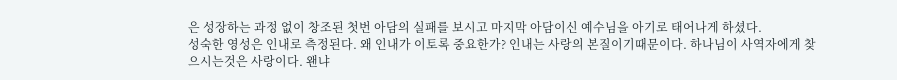은 성장하는 과정 없이 창조된 첫번 아담의 실패를 보시고 마지막 아담이신 예수님을 아기로 태어나게 하셨다.
성숙한 영성은 인내로 측정된다. 왜 인내가 이토록 중요한가? 인내는 사랑의 본질이기때문이다. 하나님이 사역자에게 찾으시는것은 사랑이다. 왠냐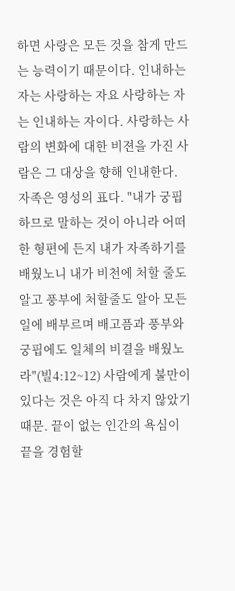하면 사랑은 모든 것을 참게 만드는 능력이기 때문이다. 인내하는 자는 사랑하는 자요 사랑하는 자는 인내하는 자이다. 사랑하는 사람의 변화에 대한 비젼을 가진 사람은 그 대상을 향해 인내한다.
자족은 영성의 표다. "내가 궁핍하므로 말하는 것이 아니라 어떠한 형편에 든지 내가 자족하기를 배웠노니 내가 비천에 처할 줄도 알고 풍부에 처할줄도 알아 모든일에 배부르며 배고픔과 풍부와 궁핍에도 일체의 비결을 배웠노라"(빌4:12~12) 사람에게 불만이 있다는 것은 아직 다 차지 않았기 때문. 끝이 없는 인간의 욕심이 끝을 경험할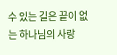수 있는 길은 끝이 없는 하나님의 사랑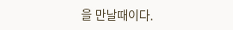을 만날때이다.